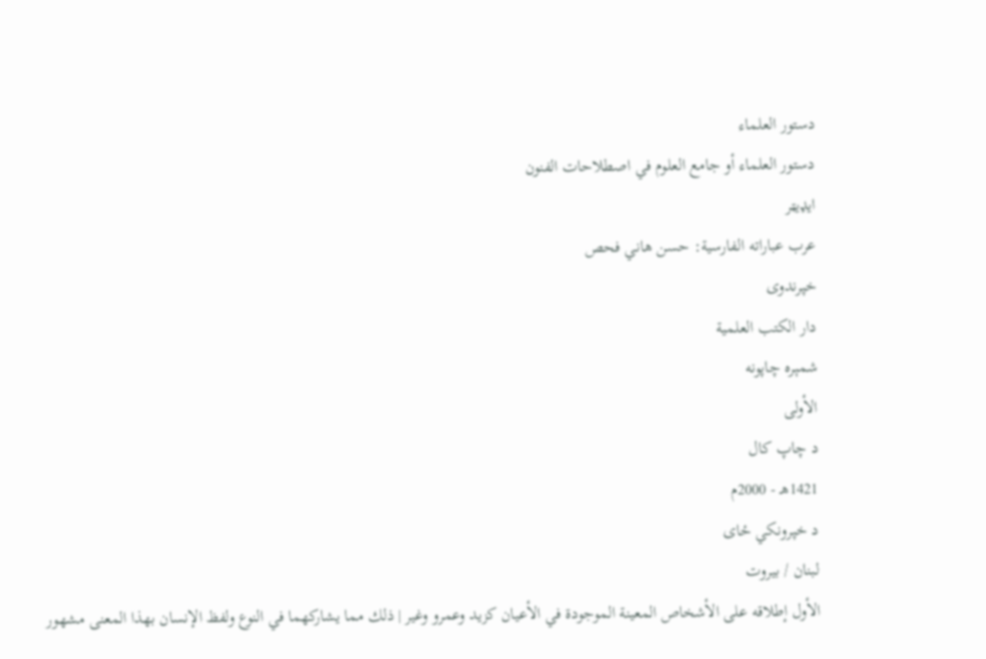دستور العلماء
دستور العلماء أو جامع العلوم في اصطلاحات الفنون
ایډیټر
عرب عباراته الفارسية: حسن هاني فحص
خپرندوی
دار الكتب العلمية
شمېره چاپونه
الأولى
د چاپ کال
1421هـ - 2000م
د خپرونکي ځای
لبنان / بيروت
الأول إطلاقه على الأشخاص المعينة الموجودة في الأعيان كزيد وعمرو وغير | ذلك مما يشاركهما في النوع ولفظ الإنسان بهذا المعنى مشهور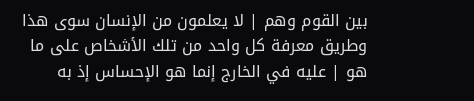بين القوم وهم | لا يعلمون من الإنسان سوى هذا وطريق معرفة كل واحد من تلك الأشخاص على ما هو | عليه في الخارج إنما هو الإحساس إذ به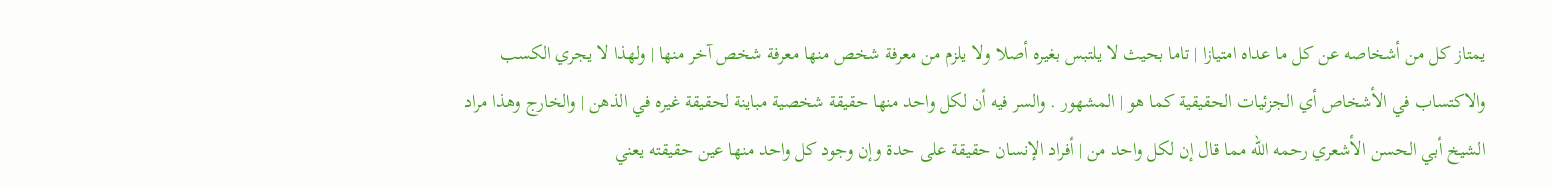يمتاز كل من أشخاصه عن كل ما عداه امتيازا | تاما بحيث لا يلتبس بغيره أصلا ولا يلزم من معرفة شخص منها معرفة شخص آخر منها | ولهذا لا يجري الكسب والاكتساب في الأشخاص أي الجزئيات الحقيقية كما هو | المشهور . والسر فيه أن لكل واحد منها حقيقة شخصية مباينة لحقيقة غيره في الذهن | والخارج وهذا مراد الشيخ أبي الحسن الأشعري رحمه الله مما قال إن لكل واحد من | أفراد الإنسان حقيقة على حدة وإن وجود كل واحد منها عين حقيقته يعني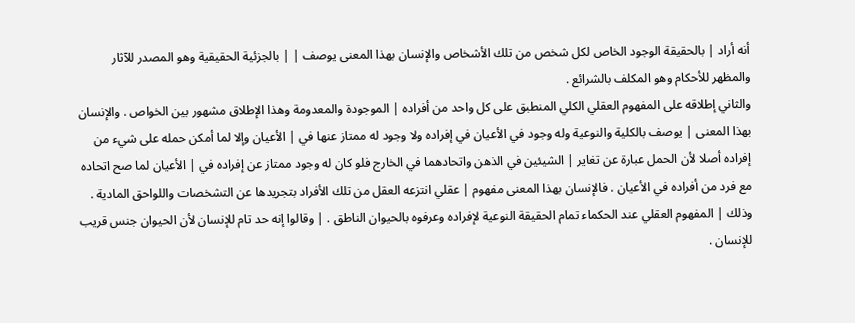أنه أراد | بالحقيقة الوجود الخاص لكل شخص من تلك الأشخاص والإنسان بهذا المعنى يوصف | | بالجزئية الحقيقية وهو المصدر للآثار والمظهر للأحكام وهو المكلف بالشرائع .
والثاني إطلاقه على المفهوم العقلي الكلي المنطبق على كل واحد من أفراده | الموجودة والمعدومة وهذا الإطلاق مشهور بين الخواص . والإنسان بهذا المعنى | يوصف بالكلية والنوعية وله وجود في الأعيان في إفراده ولا وجود له ممتاز عنها في | الأعيان وإلا لما أمكن حمله على شيء من إفراده أصلا لأن الحمل عبارة عن تغاير | الشيئين في الذهن واتحادهما في الخارج فلو كان له وجود ممتاز عن إفراده في | الأعيان لما صح اتحاده مع فرد من أفراده في الأعيان . فالإنسان بهذا المعنى مفهوم | عقلي انتزعه العقل من تلك الأفراد بتجريدها عن التشخصات واللواحق المادية . وذلك | المفهوم العقلي عند الحكماء تمام الحقيقة النوعية لإفراده وعرفوه بالحيوان الناطق . | وقالوا إنه حد تام للإنسان لأن الحيوان جنس قريب للإنسان .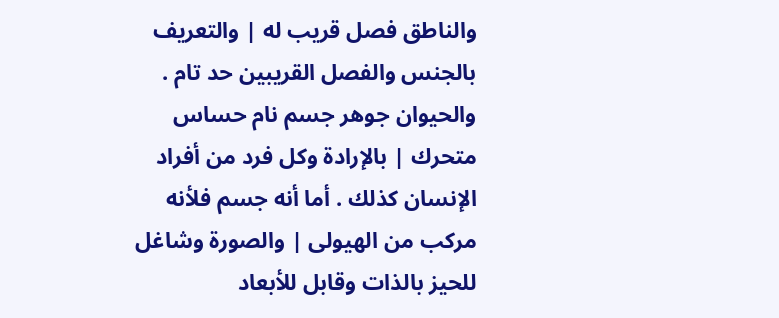والناطق فصل قريب له | والتعريف بالجنس والفصل القريبين حد تام . والحيوان جوهر جسم نام حساس متحرك | بالإرادة وكل فرد من أفراد الإنسان كذلك . أما أنه جسم فلأنه مركب من الهيولى | والصورة وشاغل للحيز بالذات وقابل للأبعاد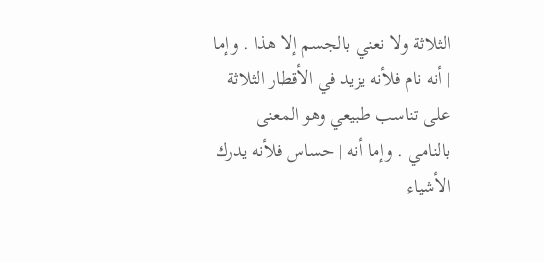الثلاثة ولا نعني بالجسم إلا هذا . وإما | أنه نام فلأنه يزيد في الأقطار الثلاثة على تناسب طبيعي وهو المعنى بالنامي . وإما أنه | حساس فلأنه يدرك الأشياء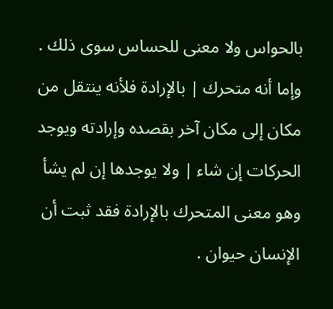بالحواس ولا معنى للحساس سوى ذلك . وإما أنه متحرك | بالإرادة فلأنه ينتقل من مكان إلى مكان آخر بقصده وإرادته ويوجد الحركات إن شاء | ولا يوجدها إن لم يشأ وهو معنى المتحرك بالإرادة فقد ثبت أن الإنسان حيوان .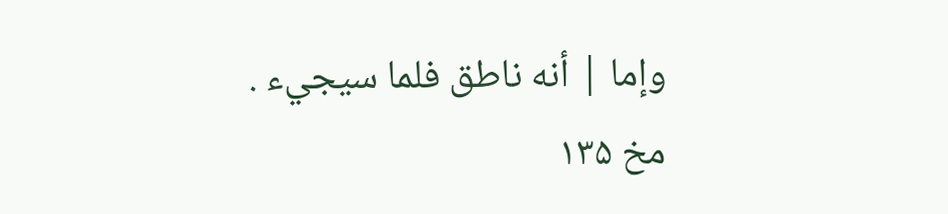وإما | أنه ناطق فلما سيجيء .
مخ ۱۳۵